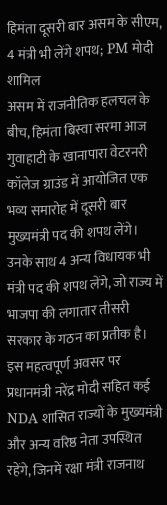हिमंता दूसरी बार असम के सीएम, 4 मंत्री भी लेंगे शपथ; PM मोदी शामिल
असम में राजनीतिक हलचल के बीच, हिमंता बिस्वा सरमा आज गुवाहाटी के खानापारा वेटरनरी कॉलेज ग्राउंड में आयोजित एक भव्य समारोह में दूसरी बार मुख्यमंत्री पद की शपथ लेंगे। उनके साथ 4 अन्य विधायक भी मंत्री पद की शपथ लेंगे, जो राज्य में भाजपा की लगातार तीसरी सरकार के गठन का प्रतीक है। इस महत्वपूर्ण अवसर पर प्रधानमंत्री नरेंद्र मोदी सहित कई NDA शासित राज्यों के मुख्यमंत्री और अन्य वरिष्ठ नेता उपस्थित रहेंगे, जिनमें रक्षा मंत्री राजनाथ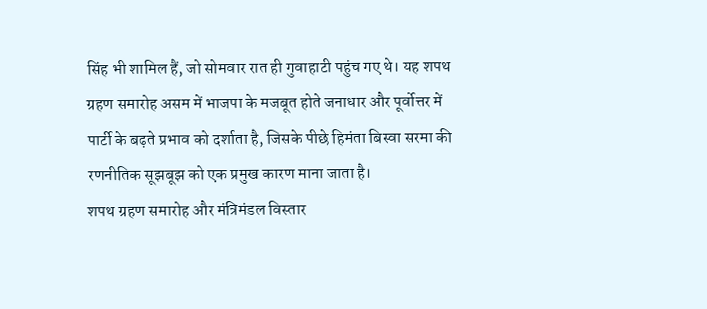सिंह भी शामिल हैं, जो सोमवार रात ही गुवाहाटी पहुंच गए थे। यह शपथ ग्रहण समारोह असम में भाजपा के मजबूत होते जनाधार और पूर्वोत्तर में पार्टी के बढ़ते प्रभाव को दर्शाता है, जिसके पीछे हिमंता बिस्वा सरमा की रणनीतिक सूझबूझ को एक प्रमुख कारण माना जाता है।
शपथ ग्रहण समारोह और मंत्रिमंडल विस्तार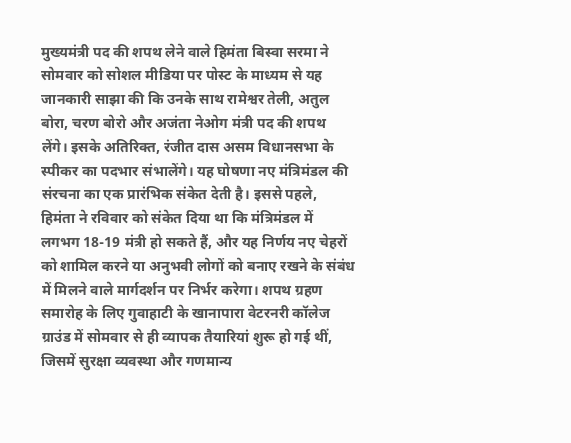मुख्यमंत्री पद की शपथ लेने वाले हिमंता बिस्वा सरमा ने सोमवार को सोशल मीडिया पर पोस्ट के माध्यम से यह जानकारी साझा की कि उनके साथ रामेश्वर तेली, अतुल बोरा, चरण बोरो और अजंता नेओग मंत्री पद की शपथ लेंगे। इसके अतिरिक्त, रंजीत दास असम विधानसभा के स्पीकर का पदभार संभालेंगे। यह घोषणा नए मंत्रिमंडल की संरचना का एक प्रारंभिक संकेत देती है। इससे पहले, हिमंता ने रविवार को संकेत दिया था कि मंत्रिमंडल में लगभग 18-19 मंत्री हो सकते हैं, और यह निर्णय नए चेहरों को शामिल करने या अनुभवी लोगों को बनाए रखने के संबंध में मिलने वाले मार्गदर्शन पर निर्भर करेगा। शपथ ग्रहण समारोह के लिए गुवाहाटी के खानापारा वेटरनरी कॉलेज ग्राउंड में सोमवार से ही व्यापक तैयारियां शुरू हो गई थीं, जिसमें सुरक्षा व्यवस्था और गणमान्य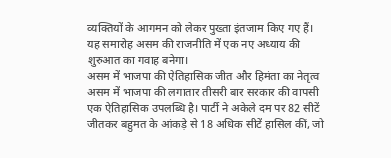व्यक्तियों के आगमन को लेकर पुख्ता इंतजाम किए गए हैं। यह समारोह असम की राजनीति में एक नए अध्याय की शुरुआत का गवाह बनेगा।
असम में भाजपा की ऐतिहासिक जीत और हिमंता का नेतृत्व
असम में भाजपा की लगातार तीसरी बार सरकार की वापसी एक ऐतिहासिक उपलब्धि है। पार्टी ने अकेले दम पर 82 सीटें जीतकर बहुमत के आंकड़े से 18 अधिक सीटें हासिल कीं, जो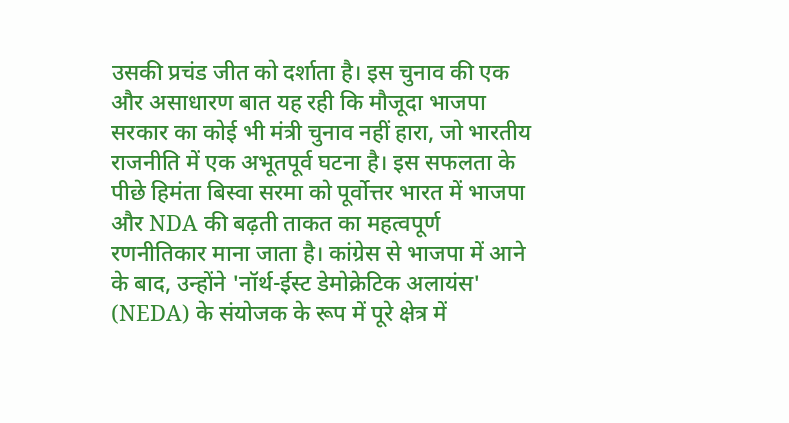उसकी प्रचंड जीत को दर्शाता है। इस चुनाव की एक और असाधारण बात यह रही कि मौजूदा भाजपा सरकार का कोई भी मंत्री चुनाव नहीं हारा, जो भारतीय राजनीति में एक अभूतपूर्व घटना है। इस सफलता के पीछे हिमंता बिस्वा सरमा को पूर्वोत्तर भारत में भाजपा और NDA की बढ़ती ताकत का महत्वपूर्ण रणनीतिकार माना जाता है। कांग्रेस से भाजपा में आने के बाद, उन्होंने 'नॉर्थ-ईस्ट डेमोक्रेटिक अलायंस' (NEDA) के संयोजक के रूप में पूरे क्षेत्र में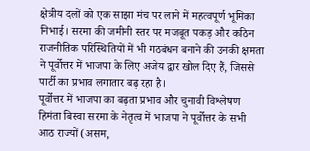क्षेत्रीय दलों को एक साझा मंच पर लाने में महत्वपूर्ण भूमिका निभाई। सरमा की जमीनी स्तर पर मजबूत पकड़ और कठिन राजनीतिक परिस्थितियों में भी गठबंधन बनाने की उनकी क्षमता ने पूर्वोत्तर में भाजपा के लिए अजेय द्वार खोल दिए हैं, जिससे पार्टी का प्रभाव लगातार बढ़ रहा है।
पूर्वोत्तर में भाजपा का बढ़ता प्रभाव और चुनावी विश्लेषण
हिमंता बिस्वा सरमा के नेतृत्व में भाजपा ने पूर्वोत्तर के सभी आठ राज्यों (असम,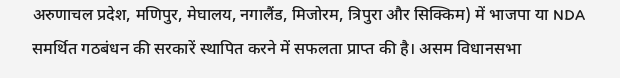अरुणाचल प्रदेश, मणिपुर, मेघालय, नगालैंड, मिजोरम, त्रिपुरा और सिक्किम) में भाजपा या NDA समर्थित गठबंधन की सरकारें स्थापित करने में सफलता प्राप्त की है। असम विधानसभा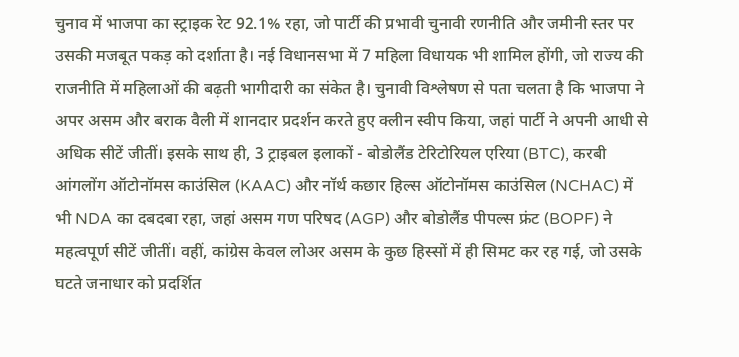चुनाव में भाजपा का स्ट्राइक रेट 92.1% रहा, जो पार्टी की प्रभावी चुनावी रणनीति और जमीनी स्तर पर उसकी मजबूत पकड़ को दर्शाता है। नई विधानसभा में 7 महिला विधायक भी शामिल होंगी, जो राज्य की राजनीति में महिलाओं की बढ़ती भागीदारी का संकेत है। चुनावी विश्लेषण से पता चलता है कि भाजपा ने अपर असम और बराक वैली में शानदार प्रदर्शन करते हुए क्लीन स्वीप किया, जहां पार्टी ने अपनी आधी से अधिक सीटें जीतीं। इसके साथ ही, 3 ट्राइबल इलाकों - बोडोलैंड टेरिटोरियल एरिया (BTC), करबी आंगलोंग ऑटोनॉमस काउंसिल (KAAC) और नॉर्थ कछार हिल्स ऑटोनॉमस काउंसिल (NCHAC) में भी NDA का दबदबा रहा, जहां असम गण परिषद (AGP) और बोडोलैंड पीपल्स फ्रंट (BOPF) ने महत्वपूर्ण सीटें जीतीं। वहीं, कांग्रेस केवल लोअर असम के कुछ हिस्सों में ही सिमट कर रह गई, जो उसके घटते जनाधार को प्रदर्शित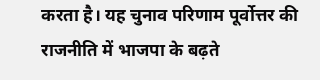करता है। यह चुनाव परिणाम पूर्वोत्तर की राजनीति में भाजपा के बढ़ते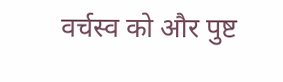वर्चस्व को और पुष्ट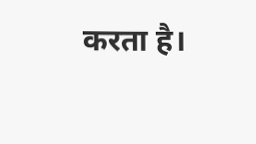करता है।